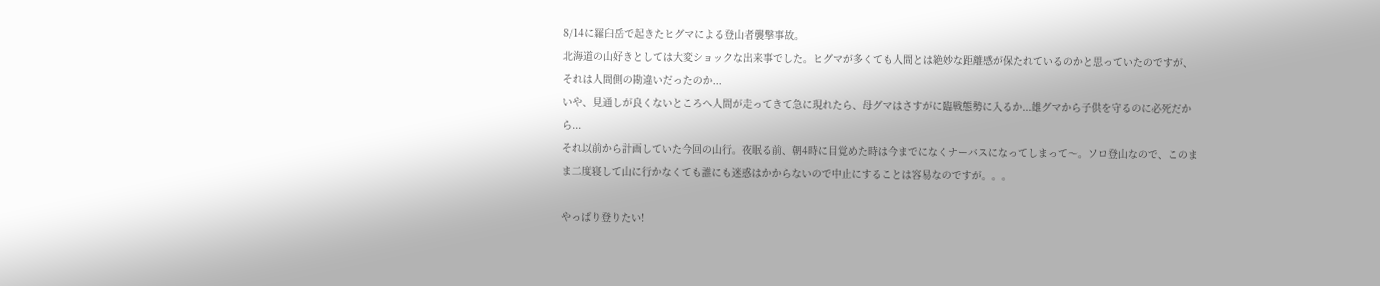8/14に羅臼岳で起きたヒグマによる登山者襲撃事故。
北海道の山好きとしては大変ショックな出来事でした。ヒグマが多くても人間とは絶妙な距離感が保たれているのかと思っていたのですが、それは人間側の勘違いだったのか...
いや、見通しが良くないところへ人間が走ってきて急に現れたら、母グマはさすがに臨戦態勢に入るか...雄グマから子供を守るのに必死だから...
それ以前から計画していた今回の山行。夜眠る前、朝4時に目覚めた時は今までになくナーバスになってしまって〜。ソロ登山なので、このまま二度寝して山に行かなくても誰にも迷惑はかからないので中止にすることは容易なのですが。。。

やっぱり登りたい!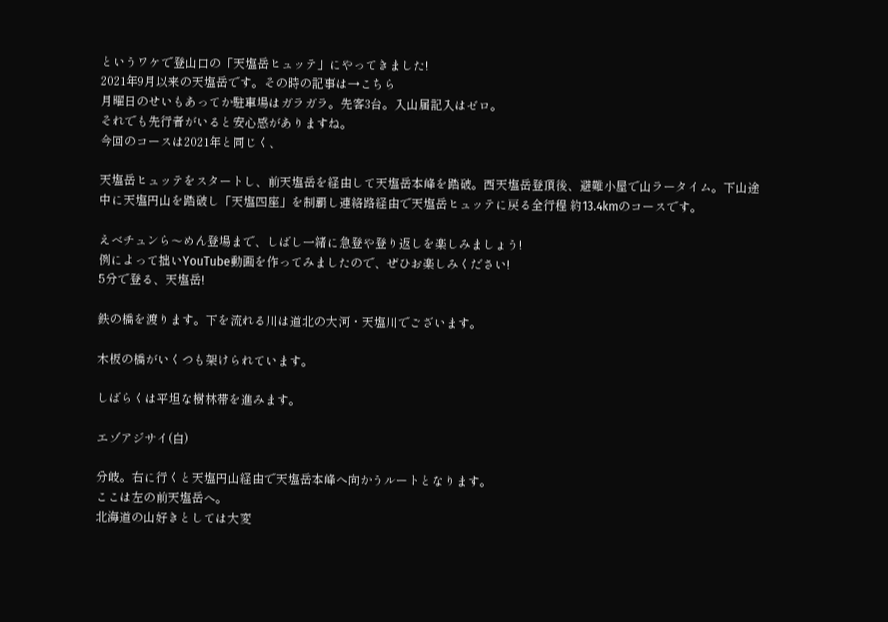というワケで登山口の「天塩岳ヒュッテ」にやってきました!
2021年9月以来の天塩岳です。その時の記事は→こちら
月曜日のせいもあってか駐車場はガラガラ。先客3台。入山届記入はゼロ。
それでも先行者がいると安心感がありますね。
今回のコースは2021年と同じく、

天塩岳ヒュッテをスタートし、前天塩岳を経由して天塩岳本峰を踏破。西天塩岳登頂後、避難小屋で山ラータイム。下山途中に天塩円山を踏破し「天塩四座」を制覇し連絡路経由で天塩岳ヒュッテに戻る全行程 約13.4kmのコースです。

えべチュンら〜めん登場まで、しばし一緒に急登や登り返しを楽しみましょう!
例によって拙いYouTube動画を作ってみましたので、ぜひお楽しみください!
5分で登る、天塩岳!

鉄の橋を渡ります。下を流れる川は道北の大河・天塩川でございます。

木板の橋がいくつも架けられています。

しばらくは平坦な樹林帯を進みます。

エゾアジサイ(白)

分岐。右に行くと天塩円山経由で天塩岳本峰へ向かうルートとなります。
ここは左の前天塩岳へ。
北海道の山好きとしては大変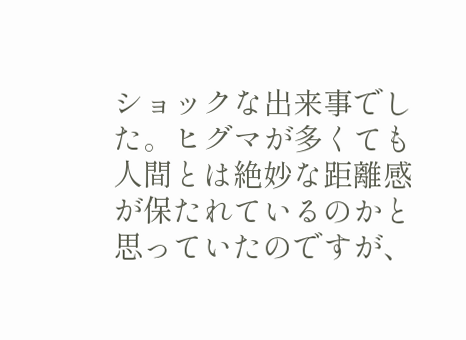ショックな出来事でした。ヒグマが多くても人間とは絶妙な距離感が保たれているのかと思っていたのですが、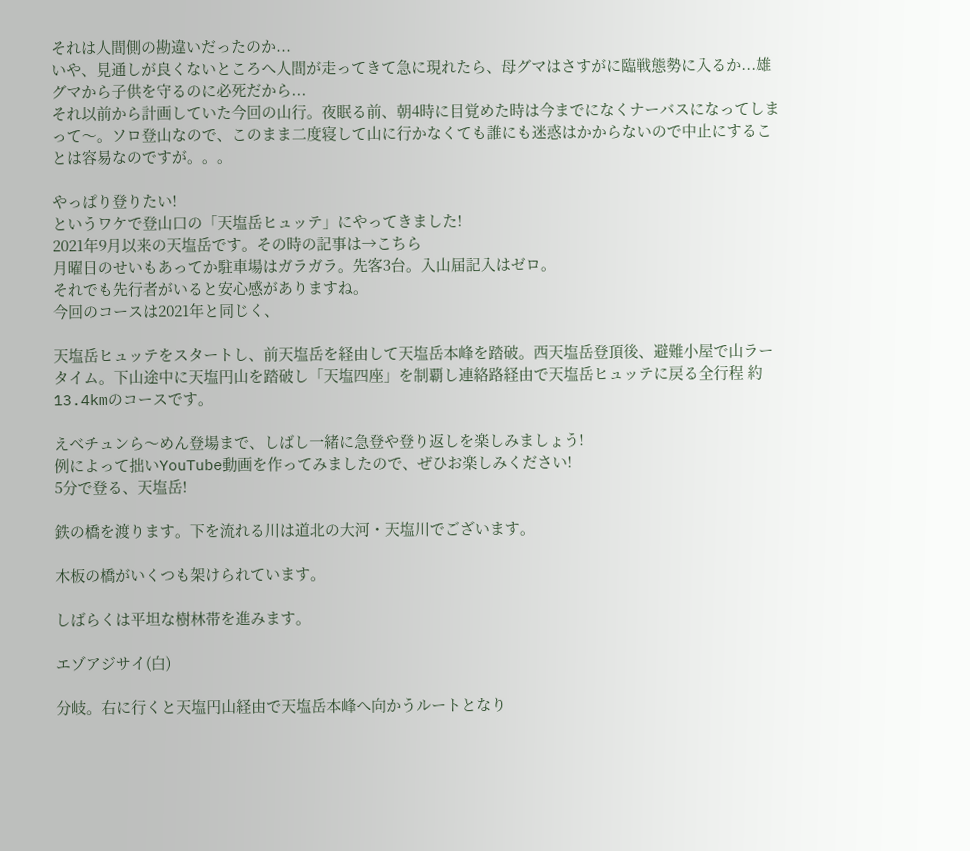それは人間側の勘違いだったのか...
いや、見通しが良くないところへ人間が走ってきて急に現れたら、母グマはさすがに臨戦態勢に入るか...雄グマから子供を守るのに必死だから...
それ以前から計画していた今回の山行。夜眠る前、朝4時に目覚めた時は今までになくナーバスになってしまって〜。ソロ登山なので、このまま二度寝して山に行かなくても誰にも迷惑はかからないので中止にすることは容易なのですが。。。

やっぱり登りたい!
というワケで登山口の「天塩岳ヒュッテ」にやってきました!
2021年9月以来の天塩岳です。その時の記事は→こちら
月曜日のせいもあってか駐車場はガラガラ。先客3台。入山届記入はゼロ。
それでも先行者がいると安心感がありますね。
今回のコースは2021年と同じく、

天塩岳ヒュッテをスタートし、前天塩岳を経由して天塩岳本峰を踏破。西天塩岳登頂後、避難小屋で山ラータイム。下山途中に天塩円山を踏破し「天塩四座」を制覇し連絡路経由で天塩岳ヒュッテに戻る全行程 約13.4kmのコースです。

えべチュンら〜めん登場まで、しばし一緒に急登や登り返しを楽しみましょう!
例によって拙いYouTube動画を作ってみましたので、ぜひお楽しみください!
5分で登る、天塩岳!

鉄の橋を渡ります。下を流れる川は道北の大河・天塩川でございます。

木板の橋がいくつも架けられています。

しばらくは平坦な樹林帯を進みます。

エゾアジサイ(白)

分岐。右に行くと天塩円山経由で天塩岳本峰へ向かうルートとなり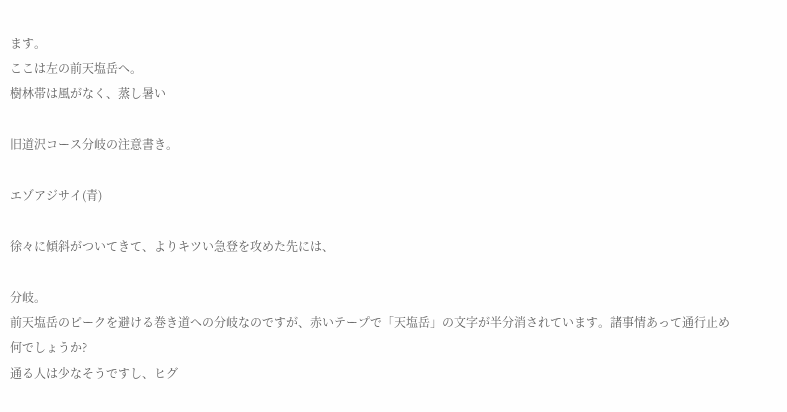ます。
ここは左の前天塩岳へ。
樹林帯は風がなく、蒸し暑い

旧道沢コース分岐の注意書き。

エゾアジサイ(青)

徐々に傾斜がついてきて、よりキツい急登を攻めた先には、

分岐。
前天塩岳のピークを避ける巻き道への分岐なのですが、赤いテープで「天塩岳」の文字が半分消されています。諸事情あって通行止め何でしょうか?
通る人は少なそうですし、ヒグ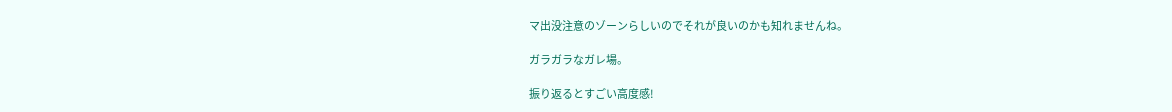マ出没注意のゾーンらしいのでそれが良いのかも知れませんね。

ガラガラなガレ場。

振り返るとすごい高度感!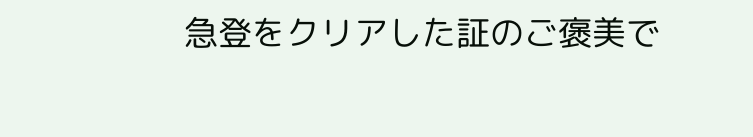急登をクリアした証のご褒美で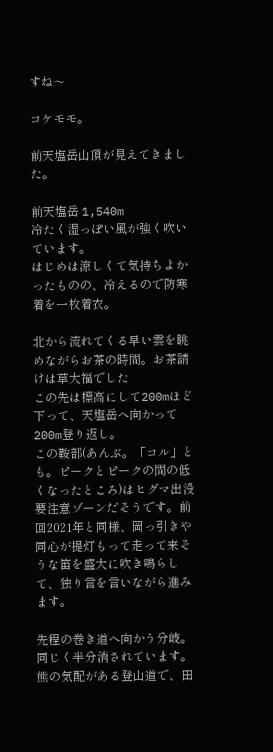すね〜

コケモモ。

前天塩岳山頂が見えてきました。

前天塩岳 1,540m
冷たく湿っぽい風が強く吹いています。
はじめは涼しくて気持ちよかったものの、冷えるので防寒着を一枚着衣。

北から流れてくる早い雲を眺めながらお茶の時間。お茶請けは草大福でした
この先は標高にして200mほど下って、天塩岳へ向かって200m登り返し。
この鞍部(あんぶ。「コル」とも。ピークとピークの間の低くなったところ)はヒグマ出没要注意ゾーンだそうです。前回2021年と同様、岡っ引きや同心が提灯もって走って来そうな笛を盛大に吹き鳴らして、独り言を言いながら進みます。

先程の巻き道へ向かう分岐。同じく半分消されています。
熊の気配がある登山道で、田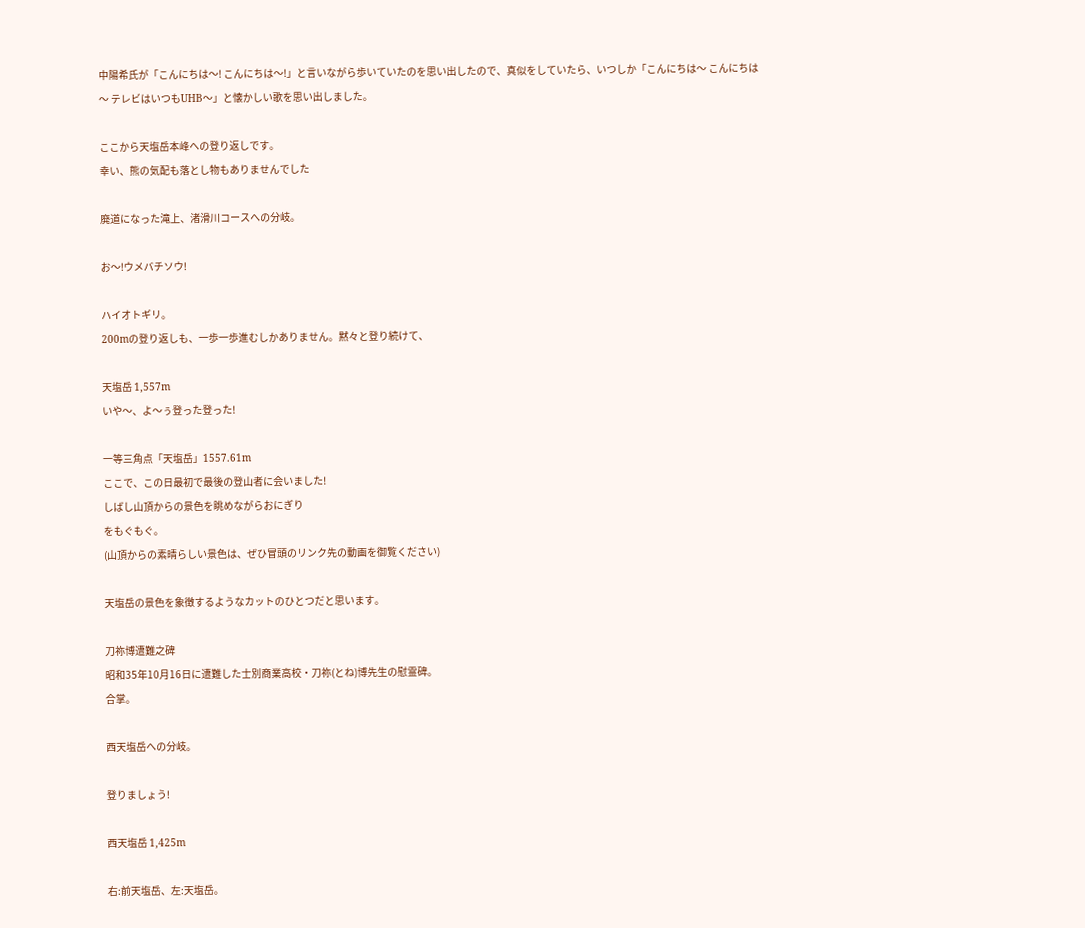中陽希氏が「こんにちは〜! こんにちは〜!」と言いながら歩いていたのを思い出したので、真似をしていたら、いつしか「こんにちは〜 こんにちは〜 テレビはいつもUHB〜」と懐かしい歌を思い出しました。

ここから天塩岳本峰への登り返しです。
幸い、熊の気配も落とし物もありませんでした

廃道になった滝上、渚滑川コースへの分岐。

お〜!ウメバチソウ!

ハイオトギリ。
200mの登り返しも、一歩一歩進むしかありません。黙々と登り続けて、

天塩岳 1,557m
いや〜、よ〜ぅ登った登った!

一等三角点「天塩岳」1557.61m
ここで、この日最初で最後の登山者に会いました!
しばし山頂からの景色を眺めながらおにぎり
をもぐもぐ。
(山頂からの素晴らしい景色は、ぜひ冒頭のリンク先の動画を御覧ください)

天塩岳の景色を象徴するようなカットのひとつだと思います。

刀祢博遭難之碑
昭和35年10月16日に遭難した士別商業高校・刀祢(とね)博先生の慰霊碑。
合掌。

西天塩岳への分岐。

登りましょう!

西天塩岳 1,425m

右:前天塩岳、左:天塩岳。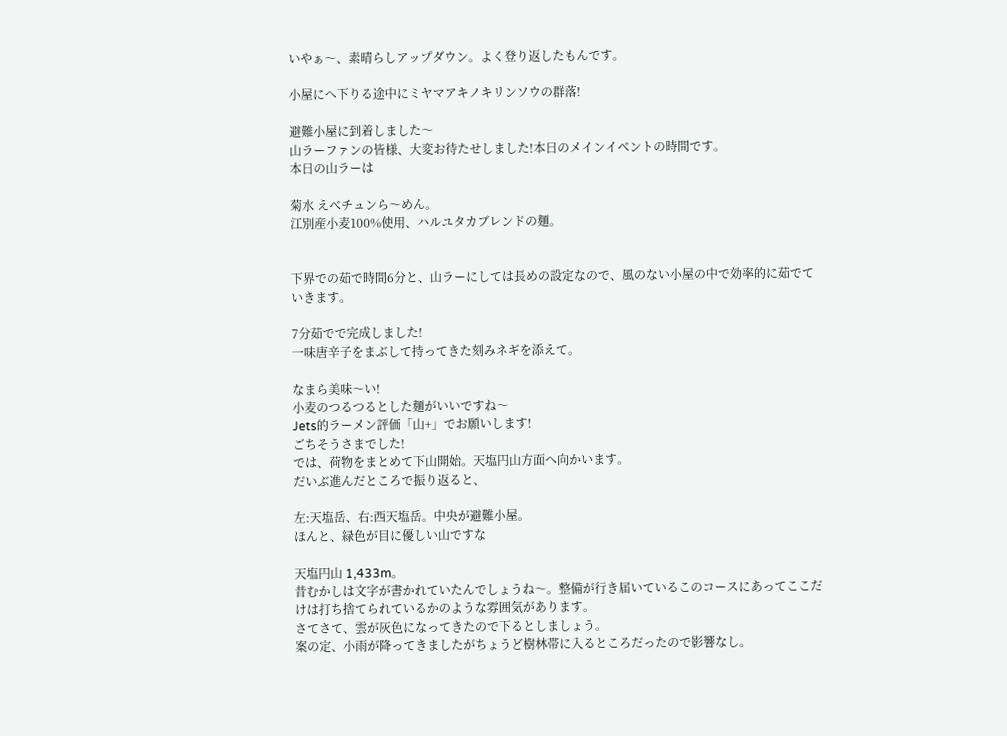いやぁ〜、素晴らしアップダウン。よく登り返したもんです。

小屋にへ下りる途中にミヤマアキノキリンソウの群落!

避難小屋に到着しました〜
山ラーファンの皆様、大変お待たせしました!本日のメインイベントの時間です。
本日の山ラーは

菊水 えべチュンら〜めん。
江別産小麦100%使用、ハルユタカブレンドの麺。


下界での茹で時間6分と、山ラーにしては長めの設定なので、風のない小屋の中で効率的に茹でていきます。

7分茹でで完成しました!
一味唐辛子をまぶして持ってきた刻みネギを添えて。

なまら美味〜い!
小麦のつるつるとした麺がいいですね〜
Jets的ラーメン評価「山+」でお願いします!
ごちそうさまでした!
では、荷物をまとめて下山開始。天塩円山方面へ向かいます。
だいぶ進んだところで振り返ると、

左:天塩岳、右:西天塩岳。中央が避難小屋。
ほんと、緑色が目に優しい山ですな

天塩円山 1,433m。
昔むかしは文字が書かれていたんでしょうね〜。整備が行き届いているこのコースにあってここだけは打ち捨てられているかのような雰囲気があります。
さてさて、雲が灰色になってきたので下るとしましょう。
案の定、小雨が降ってきましたがちょうど樹林帯に入るところだったので影響なし。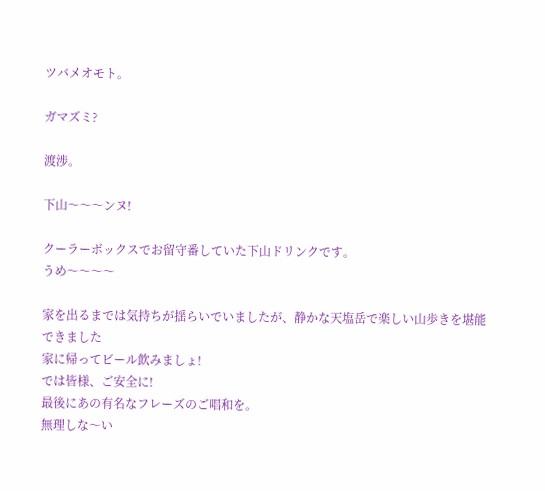ツバメオモト。

ガマズミ?

渡渉。

下山〜〜〜ンヌ!

クーラーボックスでお留守番していた下山ドリンクです。
うめ〜〜〜〜

家を出るまでは気持ちが揺らいでいましたが、静かな天塩岳で楽しい山歩きを堪能できました
家に帰ってビール飲みましょ!
では皆様、ご安全に!
最後にあの有名なフレーズのご唱和を。
無理しな〜い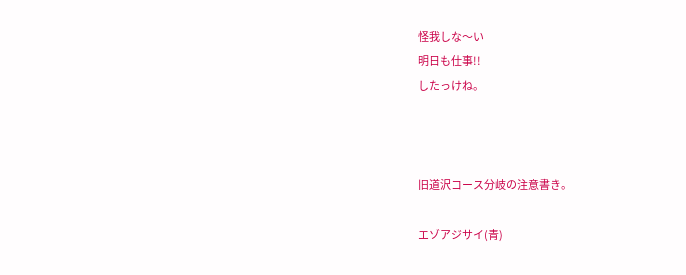怪我しな〜い
明日も仕事!!
したっけね。



旧道沢コース分岐の注意書き。

エゾアジサイ(青)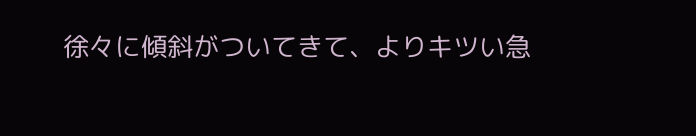徐々に傾斜がついてきて、よりキツい急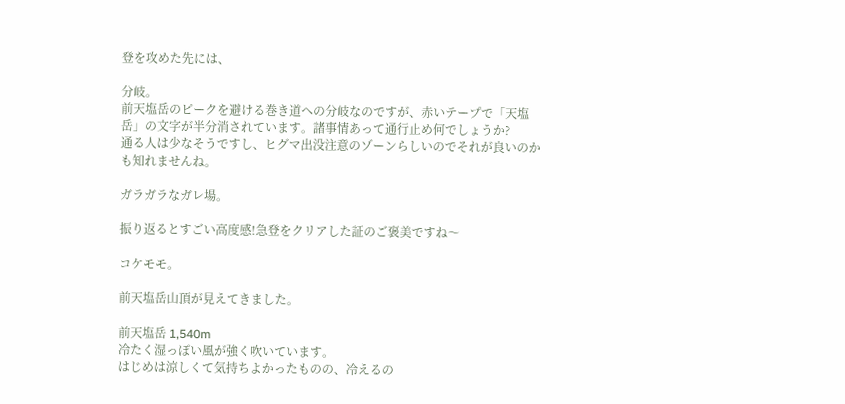登を攻めた先には、

分岐。
前天塩岳のピークを避ける巻き道への分岐なのですが、赤いテープで「天塩岳」の文字が半分消されています。諸事情あって通行止め何でしょうか?
通る人は少なそうですし、ヒグマ出没注意のゾーンらしいのでそれが良いのかも知れませんね。

ガラガラなガレ場。

振り返るとすごい高度感!急登をクリアした証のご褒美ですね〜

コケモモ。

前天塩岳山頂が見えてきました。

前天塩岳 1,540m
冷たく湿っぽい風が強く吹いています。
はじめは涼しくて気持ちよかったものの、冷えるの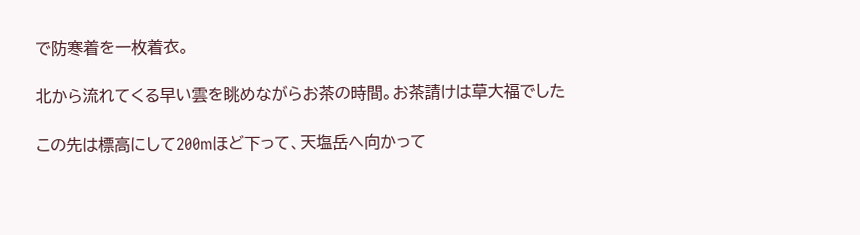で防寒着を一枚着衣。

北から流れてくる早い雲を眺めながらお茶の時間。お茶請けは草大福でした

この先は標高にして200mほど下って、天塩岳へ向かって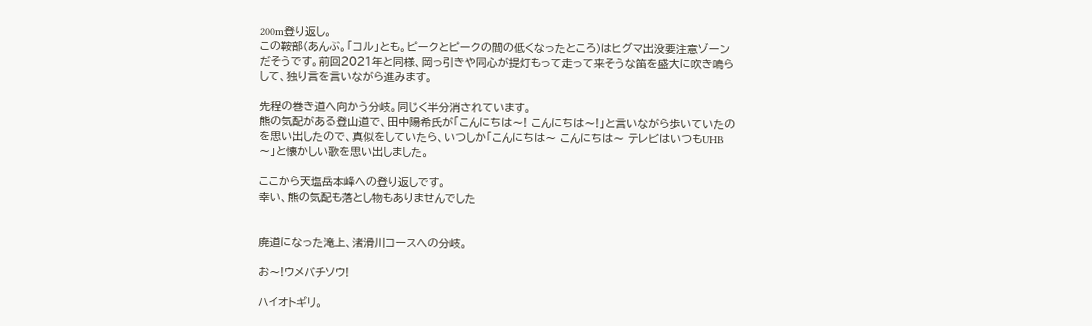200m登り返し。
この鞍部(あんぶ。「コル」とも。ピークとピークの間の低くなったところ)はヒグマ出没要注意ゾーンだそうです。前回2021年と同様、岡っ引きや同心が提灯もって走って来そうな笛を盛大に吹き鳴らして、独り言を言いながら進みます。

先程の巻き道へ向かう分岐。同じく半分消されています。
熊の気配がある登山道で、田中陽希氏が「こんにちは〜! こんにちは〜!」と言いながら歩いていたのを思い出したので、真似をしていたら、いつしか「こんにちは〜 こんにちは〜 テレビはいつもUHB〜」と懐かしい歌を思い出しました。

ここから天塩岳本峰への登り返しです。
幸い、熊の気配も落とし物もありませんでした


廃道になった滝上、渚滑川コースへの分岐。

お〜!ウメバチソウ!

ハイオトギリ。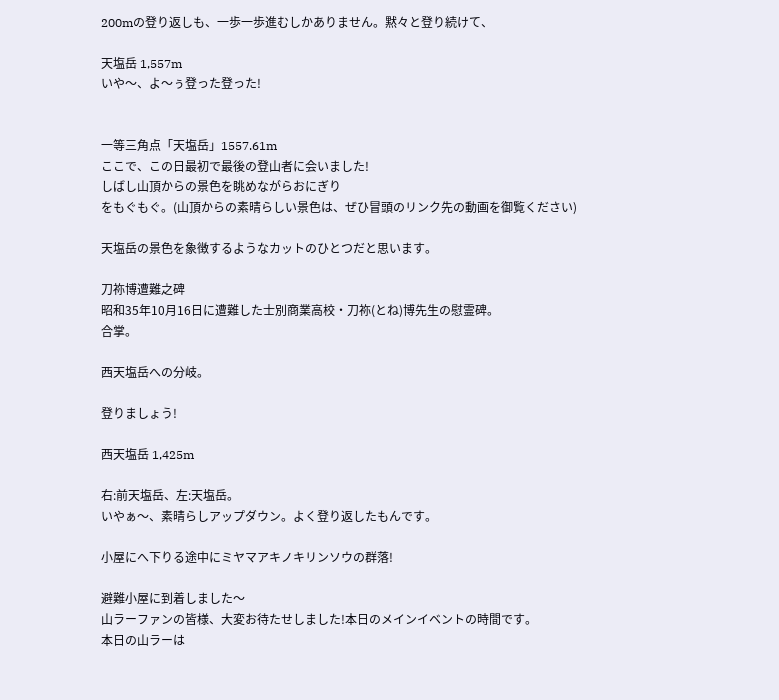200mの登り返しも、一歩一歩進むしかありません。黙々と登り続けて、

天塩岳 1,557m
いや〜、よ〜ぅ登った登った!


一等三角点「天塩岳」1557.61m
ここで、この日最初で最後の登山者に会いました!
しばし山頂からの景色を眺めながらおにぎり
をもぐもぐ。(山頂からの素晴らしい景色は、ぜひ冒頭のリンク先の動画を御覧ください)

天塩岳の景色を象徴するようなカットのひとつだと思います。

刀祢博遭難之碑
昭和35年10月16日に遭難した士別商業高校・刀祢(とね)博先生の慰霊碑。
合掌。

西天塩岳への分岐。

登りましょう!

西天塩岳 1,425m

右:前天塩岳、左:天塩岳。
いやぁ〜、素晴らしアップダウン。よく登り返したもんです。

小屋にへ下りる途中にミヤマアキノキリンソウの群落!

避難小屋に到着しました〜
山ラーファンの皆様、大変お待たせしました!本日のメインイベントの時間です。
本日の山ラーは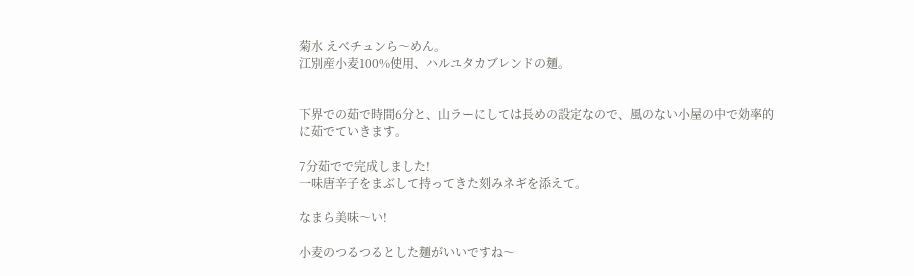菊水 えべチュンら〜めん。
江別産小麦100%使用、ハルユタカブレンドの麺。


下界での茹で時間6分と、山ラーにしては長めの設定なので、風のない小屋の中で効率的に茹でていきます。

7分茹でで完成しました!
一味唐辛子をまぶして持ってきた刻みネギを添えて。

なまら美味〜い!

小麦のつるつるとした麺がいいですね〜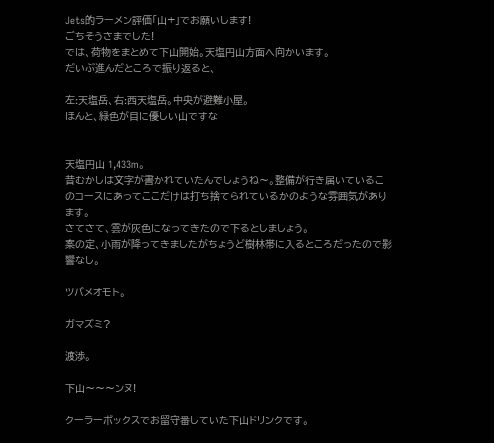Jets的ラーメン評価「山+」でお願いします!
ごちそうさまでした!
では、荷物をまとめて下山開始。天塩円山方面へ向かいます。
だいぶ進んだところで振り返ると、

左:天塩岳、右:西天塩岳。中央が避難小屋。
ほんと、緑色が目に優しい山ですな


天塩円山 1,433m。
昔むかしは文字が書かれていたんでしょうね〜。整備が行き届いているこのコースにあってここだけは打ち捨てられているかのような雰囲気があります。
さてさて、雲が灰色になってきたので下るとしましょう。
案の定、小雨が降ってきましたがちょうど樹林帯に入るところだったので影響なし。

ツバメオモト。

ガマズミ?

渡渉。

下山〜〜〜ンヌ!

クーラーボックスでお留守番していた下山ドリンクです。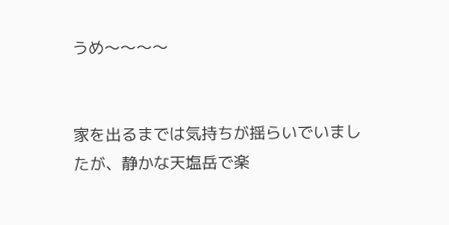うめ〜〜〜〜


家を出るまでは気持ちが揺らいでいましたが、静かな天塩岳で楽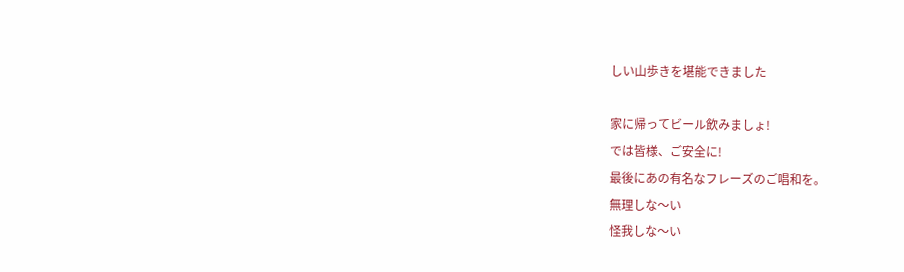しい山歩きを堪能できました

家に帰ってビール飲みましょ!
では皆様、ご安全に!
最後にあの有名なフレーズのご唱和を。
無理しな〜い
怪我しな〜い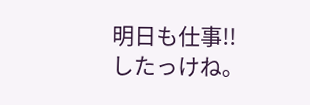明日も仕事!!
したっけね。